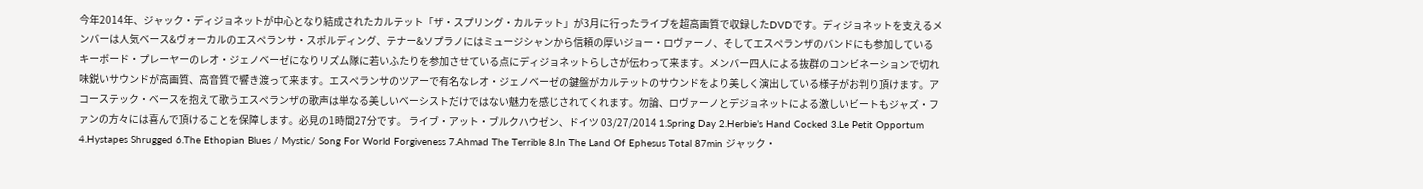今年2014年、ジャック・ディジョネットが中心となり結成されたカルテット「ザ・スプリング・カルテット」が3月に行ったライブを超高画質で収録したDVDです。ディジョネットを支えるメンバーは人気ベース&ヴォーカルのエスペランサ・スポルディング、テナー&ソプラノにはミュージシャンから信頼の厚いジョー・ロヴァーノ、そしてエスペランザのバンドにも参加しているキーボード・プレーヤーのレオ・ジェノベーゼになりリズム隊に若いふたりを参加させている点にディジョネットらしさが伝わって来ます。メンバー四人による抜群のコンビネーションで切れ味鋭いサウンドが高画質、高音質で響き渡って来ます。エスペランサのツアーで有名なレオ・ジェノベーゼの鍵盤がカルテットのサウンドをより美しく演出している様子がお判り頂けます。アコーステック・ベースを抱えて歌うエスペランザの歌声は単なる美しいベーシストだけではない魅力を感じされてくれます。勿論、ロヴァーノとデジョネットによる激しいビートもジャズ・ファンの方々には喜んで頂けることを保障します。必見の1時間27分です。 ライブ・アット・ブルクハウゼン、ドイツ 03/27/2014 1.Spring Day 2.Herbie’s Hand Cocked 3.Le Petit Opportum 4.Hystapes Shrugged 6.The Ethopian Blues / Mystic/ Song For World Forgiveness 7.Ahmad The Terrible 8.In The Land Of Ephesus Total 87min ジャック・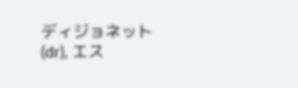ディジョネット(dr), エス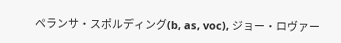ペランサ・スポルディング(b, as, voc), ジョー・ロヴァー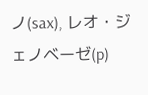ノ(sax), レオ・ジェノベーゼ(p)